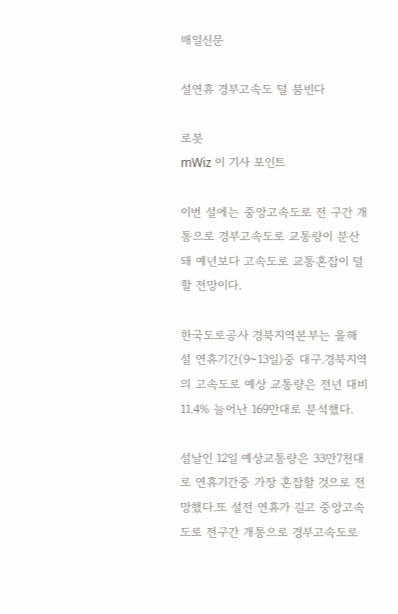매일신문

설연휴 경부고속도 덜 붐빈다

로봇
mWiz 이 기사 포인트

이번 설에는 중앙고속도로 전 구간 개통으로 경부고속도로 교통량이 분산돼 예년보다 고속도로 교통혼잡이 덜할 전망이다.

한국도로공사 경북지역본부는 올해 설 연휴기간(9~13일)중 대구.경북지역의 고속도로 예상 교통량은 전년 대비 11.4% 늘어난 169만대로 분석했다.

설날인 12일 예상교통량은 33만7천대로 연휴기간중 가장 혼잡할 것으로 전망했다.또 설전 연휴가 길고 중앙고속도로 전구간 개통으로 경부고속도로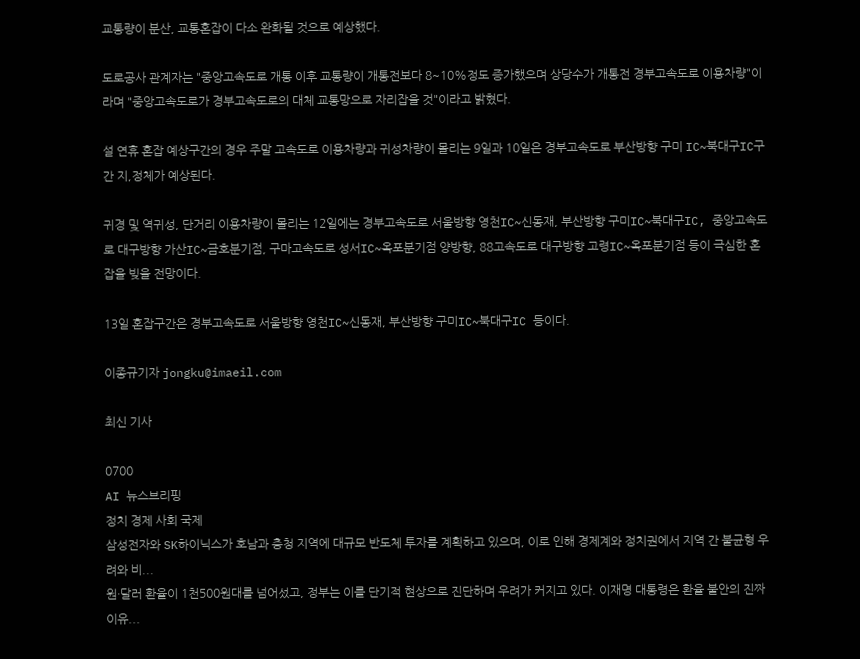교통량이 분산, 교통혼잡이 다소 완화될 것으로 예상했다.

도로공사 관계자는 "중앙고속도로 개통 이후 교통량이 개통전보다 8~10%정도 증가했으며 상당수가 개통전 경부고속도로 이용차량"이라며 "중앙고속도로가 경부고속도로의 대체 교통망으로 자리잡을 것"이라고 밝혔다.

설 연휴 혼잡 예상구간의 경우 주말 고속도로 이용차량과 귀성차량이 몰리는 9일과 10일은 경부고속도로 부산방향 구미 IC~북대구IC구간 지,정체가 예상된다.

귀경 및 역귀성, 단거리 이용차량이 몰리는 12일에는 경부고속도로 서울방향 영천IC~신동재, 부산방향 구미IC~북대구IC, 중앙고속도로 대구방향 가산IC~금호분기점, 구마고속도로 성서IC~옥포분기점 양방향, 88고속도로 대구방향 고령IC~옥포분기점 등이 극심한 혼잡을 빚을 전망이다.

13일 혼잡구간은 경부고속도로 서울방향 영천IC~신동재, 부산방향 구미IC~북대구IC 등이다.

이종규기자 jongku@imaeil.com

최신 기사

0700
AI 뉴스브리핑
정치 경제 사회 국제
삼성전자와 SK하이닉스가 호남과 충청 지역에 대규모 반도체 투자를 계획하고 있으며, 이로 인해 경제계와 정치권에서 지역 간 불균형 우려와 비...
원·달러 환율이 1천500원대를 넘어섰고, 정부는 이를 단기적 현상으로 진단하며 우려가 커지고 있다. 이재명 대통령은 환율 불안의 진짜 이유...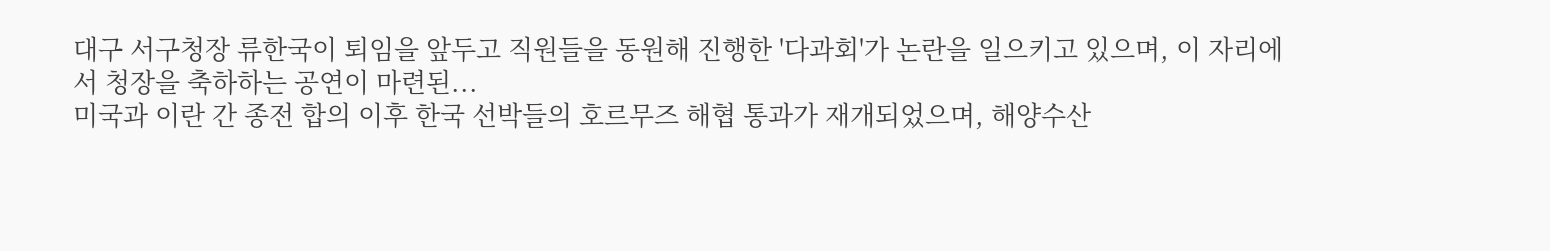대구 서구청장 류한국이 퇴임을 앞두고 직원들을 동원해 진행한 '다과회'가 논란을 일으키고 있으며, 이 자리에서 청장을 축하하는 공연이 마련된...
미국과 이란 간 종전 합의 이후 한국 선박들의 호르무즈 해협 통과가 재개되었으며, 해양수산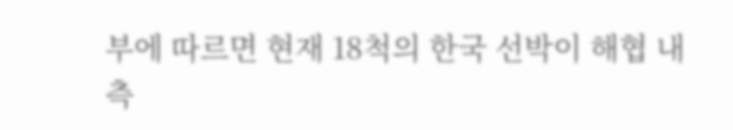부에 따르면 현재 18척의 한국 선박이 해협 내측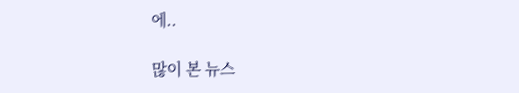에..

많이 본 뉴스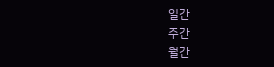일간
주간
월간